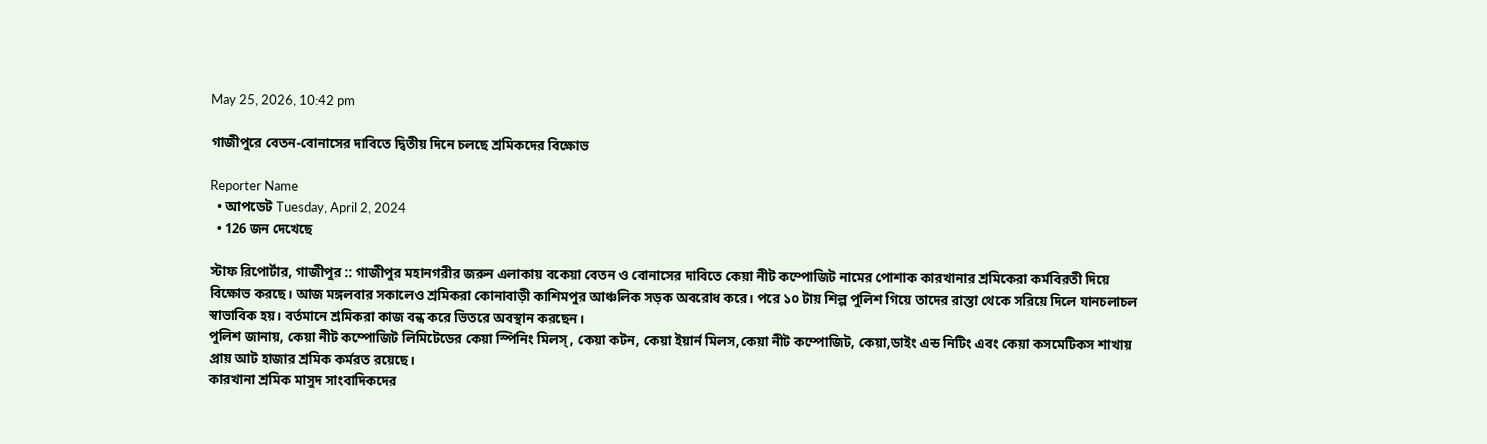May 25, 2026, 10:42 pm

গাজীপুরে বেতন-বোনাসের দাবিতে দ্বিতীয় দিনে চলছে শ্রমিকদের বিক্ষোভ

Reporter Name
  • আপডেট Tuesday, April 2, 2024
  • 126 জন দেখেছে

স্টাফ রিপোর্টার, গাজীপুর :: গাজীপুর মহানগরীর জরুন এলাকায় বকেয়া বেতন ও বোনাসের দাবিতে কেয়া নীট কম্পোজিট নামের পোশাক কারখানার শ্রমিকেরা কর্মবিরতী দিয়ে বিক্ষোভ করছে। আজ মঙ্গলবার সকালেও শ্রমিকরা কোনাবাড়ী কাশিমপুর আঞ্চলিক সড়ক অবরোধ করে। পরে ১০ টায় শিল্প পুলিশ গিয়ে তাদের রাস্তা থেকে সরিয়ে দিলে যানচলাচল স্বাভাবিক হয়। বর্তমানে শ্রমিকরা কাজ বন্ধ করে ভিতরে অবস্থান করছেন।
পুলিশ জানায়, কেয়া নীট কম্পোজিট লিমিটেডের কেয়া স্পিনিং মিলস্, কেয়া কটন, কেয়া ইয়ার্ন মিলস,কেয়া নীট কম্পোজিট, কেয়া,ডাইং এন্ড নিটিং এবং কেয়া কসমেটিকস শাখায় প্রায় আট হাজার শ্রমিক কর্মরত রয়েছে।
কারখানা শ্রমিক মাসুদ সাংবাদিকদের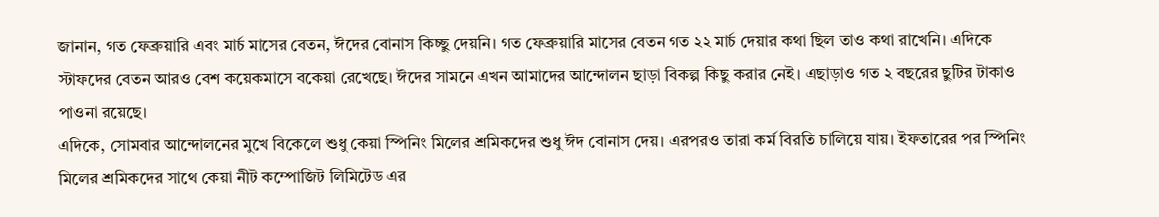জানান, গত ফেব্রুয়ারি এবং মার্চ মাসের বেতন, ঈদের বোনাস কিচ্ছু দেয়নি। গত ফেব্রুয়ারি মাসের বেতন গত ২২ মার্চ দেয়ার কথা ছিল তাও কথা রাখেনি। এদিকে স্টাফদের বেতন আরও বেশ কয়েকমাসে বকেয়া রেখেছে। ঈদের সামনে এখন আমাদের আন্দোলন ছাড়া বিকল্প কিছু করার নেই। এছাড়াও গত ২ বছরের ছুটির টাকাও পাওনা রয়েছে।
এদিকে, সোমবার আন্দোলনের মুখে বিকেলে শুধু কেয়া স্পিনিং মিলের শ্রমিকদের শুধু ঈদ বোনাস দেয়। এরপরও তারা কর্ম বিরতি চালিয়ে যায়। ইফতারের পর স্পিনিং মিলের শ্রমিকদের সাথে কেয়া নীট কম্পোজিট লিমিটেড এর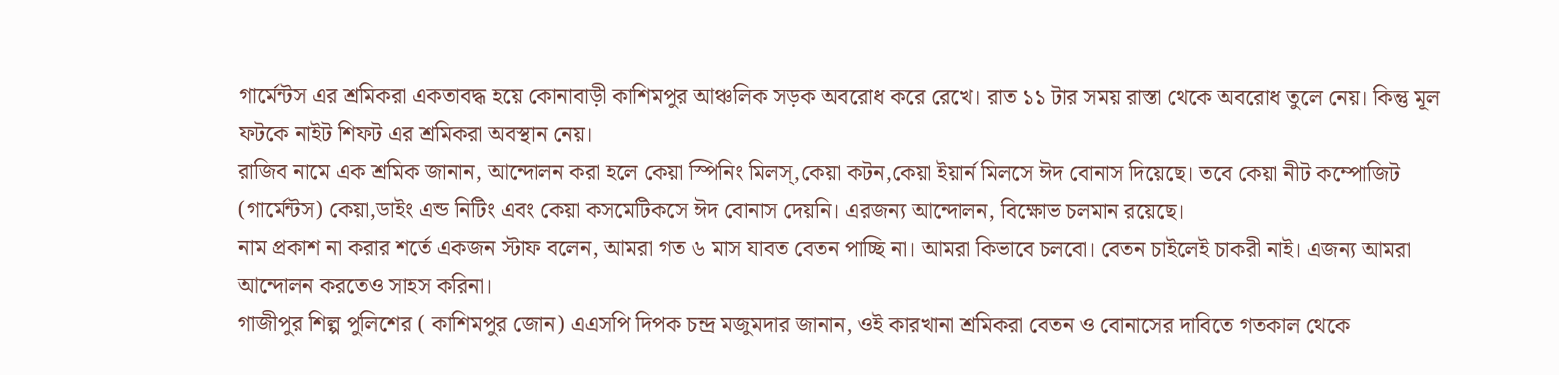গার্মেন্টস এর শ্রমিকরা একতাবদ্ধ হয়ে কোনাবাড়ী কাশিমপুর আঞ্চলিক সড়ক অবরোধ করে রেখে। রাত ১১ টার সময় রাস্তা থেকে অবরোধ তুলে নেয়। কিন্তু মূল ফটকে নাইট শিফট এর শ্রমিকরা অবস্থান নেয়।
রাজিব নামে এক শ্রমিক জানান, আন্দোলন করা হলে কেয়া স্পিনিং মিলস্,কেয়া কটন,কেয়া ইয়ার্ন মিলসে ঈদ বোনাস দিয়েছে। তবে কেয়া নীট কম্পোজিট (গার্মেন্টস) কেয়া,ডাইং এন্ড নিটিং এবং কেয়া কসমেটিকসে ঈদ বোনাস দেয়নি। এরজন্য আন্দোলন, বিক্ষোভ চলমান রয়েছে।
নাম প্রকাশ না করার শর্তে একজন স্টাফ বলেন, আমরা গত ৬ মাস যাবত বেতন পাচ্ছি না। আমরা কিভাবে চলবো। বেতন চাইলেই চাকরী নাই। এজন্য আমরা আন্দোলন করতেও সাহস করিনা।
গাজীপুর শিল্প পুলিশের ( কাশিমপুর জোন) এএসপি দিপক চন্দ্র মজুমদার জানান, ওই কারখানা শ্রমিকরা বেতন ও বোনাসের দাবিতে গতকাল থেকে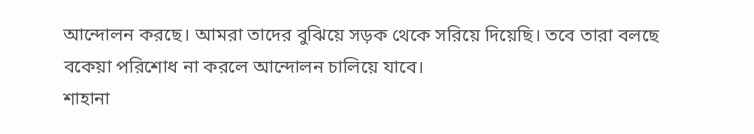আন্দোলন করছে। আমরা তাদের বুঝিয়ে সড়ক থেকে সরিয়ে দিয়েছি। তবে তারা বলছে বকেয়া পরিশোধ না করলে আন্দোলন চালিয়ে যাবে।
শাহানা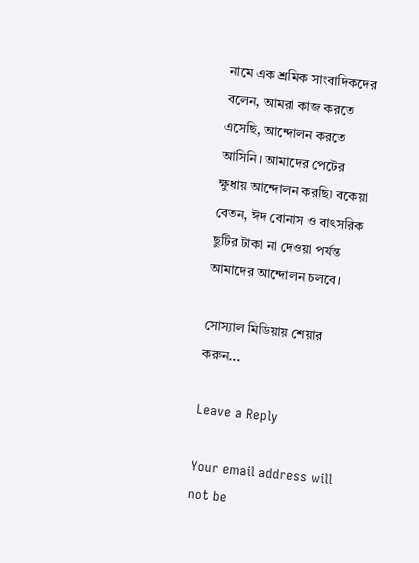নামে এক শ্রমিক সাংবাদিকদের বলেন, আমরা কাজ করতে এসেছি, আন্দোলন করতে আসিনি। আমাদের পেটের ক্ষুধায় আন্দোলন করছি৷ বকেয়া বেতন, ঈদ বোনাস ও বাৎসরিক ছুটির টাকা না দেওয়া পর্যন্ত আমাদের আন্দোলন চলবে।

সোস্যাল মিডিয়ায় শেয়ার করুন...

Leave a Reply

Your email address will not be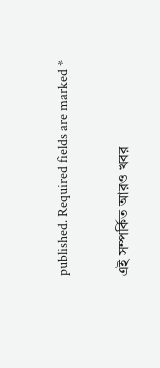published. Required fields are marked *

এই সম্পর্কিত আরও খবর